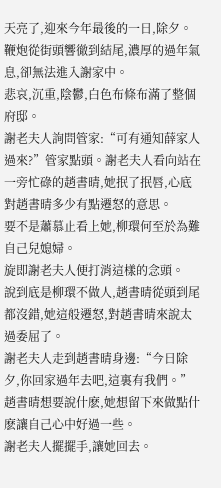天亮了,迎來今年最後的一日,除夕。
鞭炮從街頭響徹到結尾,濃厚的過年氣息,卻無法進入謝家中。
悲哀,沉重,陰鬱,白色布條布滿了整個府邸。
謝老夫人詢問管家:“可有通知薛家人過來?”管家點頭。謝老夫人看向站在一旁忙碌的趙書晴,她抿了抿唇,心底對趙書晴多少有點遷怒的意思。
要不是蕭慕止看上她,柳環何至於為難自己兒媳婦。
旋即謝老夫人便打消這樣的念頭。
說到底是柳環不做人,趙書晴從頭到尾都沒錯,她這般遷怒,對趙書晴來說太過委屈了。
謝老夫人走到趙書晴身邊:“今日除夕,你回家過年去吧,這裏有我們。”
趙書晴想要說什麽,她想留下來做點什麽讓自己心中好過一些。
謝老夫人擺擺手,讓她回去。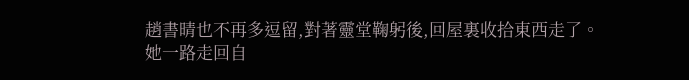趙書晴也不再多逗留,對著靈堂鞠躬後,回屋裏收拾東西走了。
她一路走回自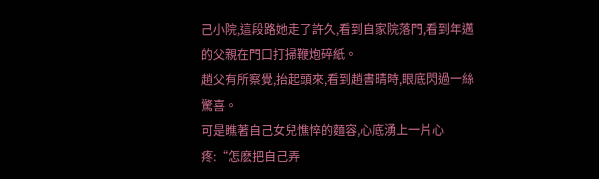己小院,這段路她走了許久,看到自家院落門,看到年邁的父親在門口打掃鞭炮碎紙。
趙父有所察覺,抬起頭來,看到趙書晴時,眼底閃過一絲驚喜。
可是瞧著自己女兒憔悴的麵容,心底湧上一片心疼:“怎麽把自己弄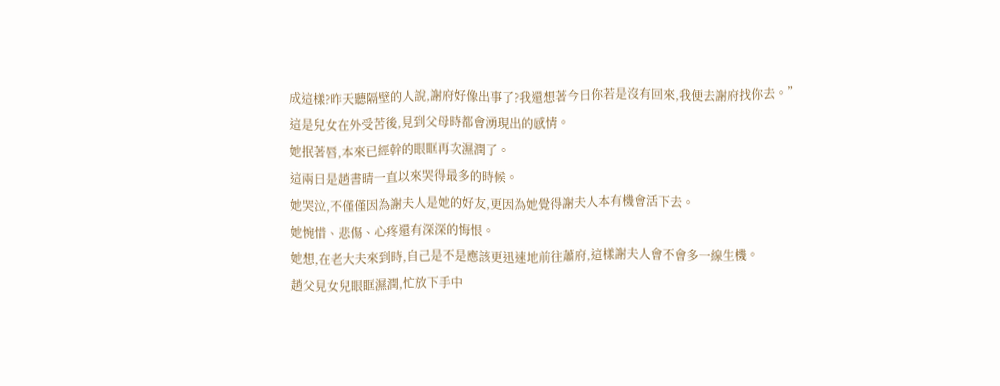成這樣?昨天聽隔壁的人說,謝府好像出事了?我還想著今日你若是沒有回來,我便去謝府找你去。”
這是兒女在外受苦後,見到父母時都會湧現出的感情。
她抿著唇,本來已經幹的眼眶再次濕潤了。
這兩日是趙書晴一直以來哭得最多的時候。
她哭泣,不僅僅因為謝夫人是她的好友,更因為她覺得謝夫人本有機會活下去。
她惋惜、悲傷、心疼還有深深的悔恨。
她想,在老大夫來到時,自己是不是應該更迅速地前往蕭府,這樣謝夫人會不會多一線生機。
趙父見女兒眼眶濕潤,忙放下手中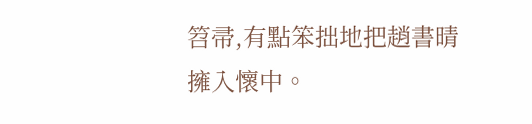笤帚,有點笨拙地把趙書晴擁入懷中。